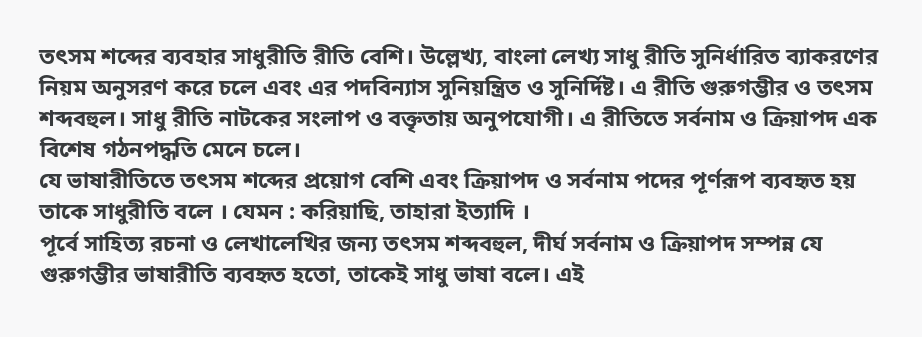তৎসম শব্দের ব্যবহার সাধুরীতি রীতি বেশি। উল্লেখ্য, বাংলা লেখ্য সাধু রীতি সুনির্ধারিত ব্যাকরণের নিয়ম অনুসরণ করে চলে এবং এর পদবিন্যাস সুনিয়ন্ত্রিত ও সুনির্দিষ্ট। এ রীতি গুরুগম্ভীর ও তৎসম শব্দবহুল। সাধু রীতি নাটকের সংলাপ ও বক্তৃতায় অনুপযোগী। এ রীতিতে সর্বনাম ও ক্রিয়াপদ এক বিশেষ গঠনপদ্ধতি মেনে চলে।
যে ভাষারীতিতে তৎসম শব্দের প্রয়োগ বেশি এবং ক্রিয়াপদ ও সর্বনাম পদের পূর্ণরূপ ব্যবহৃত হয় তাকে সাধুরীতি বলে । যেমন : করিয়াছি, তাহারা ইত্যাদি ।
পূর্বে সাহিত্য রচনা ও লেখালেখির জন্য তৎসম শব্দবহুল, দীর্ঘ সর্বনাম ও ক্রিয়াপদ সম্পন্ন যে গুরুগম্ভীর ভাষারীতি ব্যবহৃত হতো, তাকেই সাধু ভাষা বলে। এই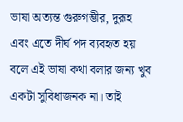ভাষা অত্যন্ত গুরুগম্ভীর, দুরূহ এবং এতে দীর্ঘ পদ ব্যবহৃত হয় বলে এই ভাষা কথা বলার জন্য খুব একটা সুবিধাজনক না। তাই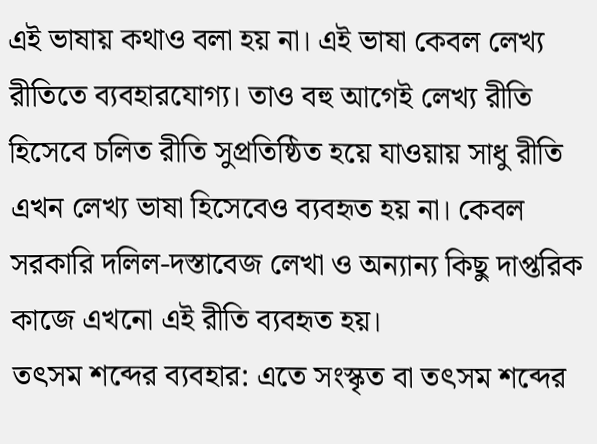এই ভাষায় কথাও বলা হয় না। এই ভাষা কেবল লেখ্য রীতিতে ব্যবহারযোগ্য। তাও বহু আগেই লেখ্য রীতি হিসেবে চলিত রীতি সুপ্রতিষ্ঠিত হয়ে যাওয়ায় সাধু রীতি এখন লেখ্য ভাষা হিসেবেও ব্যবহৃত হয় না। কেবল সরকারি দলিল-দস্তাবেজ লেখা ও অন্যান্য কিছু দাপ্তরিক কাজে এখনো এই রীতি ব্যবহৃত হয়।
তৎসম শব্দের ব্যবহার: এতে সংস্কৃত বা তৎসম শব্দের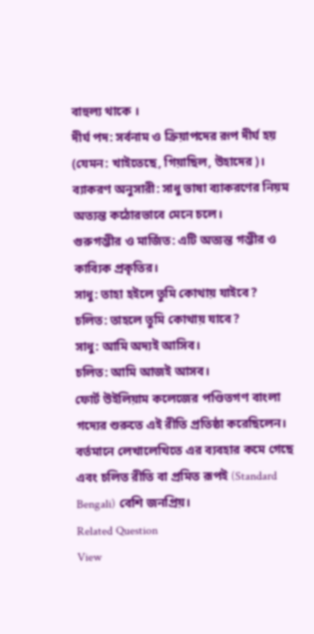বাহুল্য থাকে ।
দীর্ঘ পদ: সর্বনাম ও ক্রিয়াপদের রূপ দীর্ঘ হয় (যেমন: খাইতেছে, গিয়াছিল, উহাদের)।
ব্যাকরণ অনুসারী: সাধু ভাষা ব্যাকরণের নিয়ম অত্যন্ত কঠোরভাবে মেনে চলে।
গুরুগম্ভীর ও মার্জিত: এটি অত্যন্ত গম্ভীর ও কাব্যিক প্রকৃতির।
সাধু: তাহা হইলে তুমি কোথায় যাইবে?
চলিত: তাহলে তুমি কোথায় যাবে?
সাধু: আমি অদ্যই আসিব।
চলিত: আমি আজই আসব।
ফোর্ট উইলিয়াম কলেজের পণ্ডিতগণ বাংলা গদ্যের শুরুতে এই রীতি প্রতিষ্ঠা করেছিলেন। বর্তমানে লেখালেখিতে এর ব্যবহার কমে গেছে এবং চলিত রীতি বা প্রমিত রূপই (Standard Bengali) বেশি জনপ্রিয়।
Related Question
View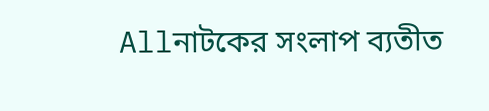Allনাটকের সংলাপ ব্যতীত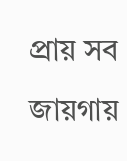প্রায় সব জায়গায়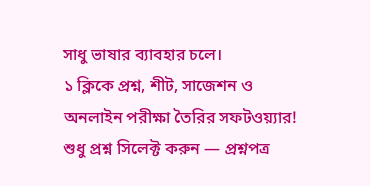সাধু ভাষার ব্যাবহার চলে।
১ ক্লিকে প্রশ্ন, শীট, সাজেশন ও
অনলাইন পরীক্ষা তৈরির সফটওয়্যার!
শুধু প্রশ্ন সিলেক্ট করুন — প্রশ্নপত্র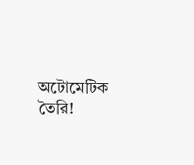অটোমেটিক তৈরি!